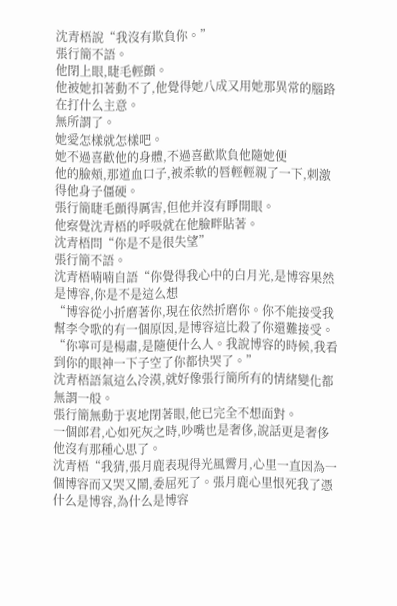沈青梧說“我沒有欺負你。”
張行簡不語。
他閉上眼,睫毛輕顫。
他被她扣著動不了,他覺得她八成又用她那異常的腦路在打什么主意。
無所謂了。
她愛怎樣就怎樣吧。
她不過喜歡他的身體,不過喜歡欺負他隨她便
他的臉頰,那道血口子,被柔軟的唇輕輕親了一下,刺激得他身子僵硬。
張行簡睫毛顫得厲害,但他并沒有睜開眼。
他察覺沈青梧的呼吸就在他臉畔貼著。
沈青梧問“你是不是很失望”
張行簡不語。
沈青梧喃喃自語“你覺得我心中的白月光,是博容果然是博容,你是不是這么想
“博容從小折磨著你,現在依然折磨你。你不能接受我幫李令歌的有一個原因,是博容這比殺了你還難接受。
“你寧可是楊肅,是隨便什么人。我說博容的時候,我看到你的眼神一下子空了你都快哭了。”
沈青梧語氣這么冷漠,就好像張行簡所有的情緒變化都無謂一般。
張行簡無動于衷地閉著眼,他已完全不想面對。
一個郎君,心如死灰之時,吵嘴也是奢侈,說話更是奢侈他沒有那種心思了。
沈青梧“我猜,張月鹿表現得光風霽月,心里一直因為一個博容而又哭又鬧,委屈死了。張月鹿心里恨死我了憑什么是博容,為什么是博容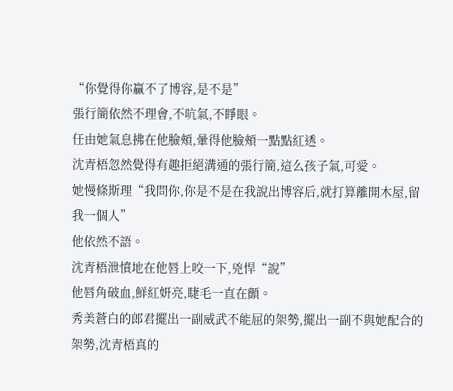“你覺得你贏不了博容,是不是”
張行簡依然不理會,不吭氣,不睜眼。
任由她氣息拂在他臉頰,暈得他臉頰一點點紅透。
沈青梧忽然覺得有趣拒絕溝通的張行簡,這么孩子氣,可愛。
她慢條斯理“我問你,你是不是在我說出博容后,就打算離開木屋,留我一個人”
他依然不語。
沈青梧泄憤地在他唇上咬一下,兇悍“說”
他唇角破血,鮮紅妍亮,睫毛一直在顫。
秀美蒼白的郎君擺出一副威武不能屈的架勢,擺出一副不與她配合的架勢,沈青梧真的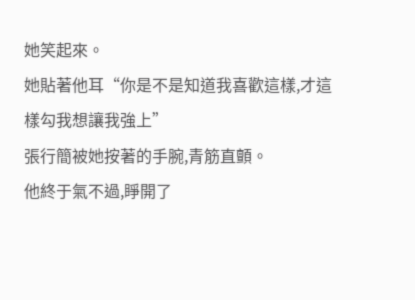她笑起來。
她貼著他耳“你是不是知道我喜歡這樣,才這樣勾我想讓我強上”
張行簡被她按著的手腕,青筋直顫。
他終于氣不過,睜開了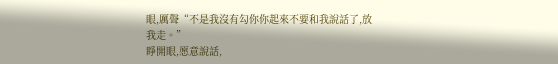眼,厲聲“不是我沒有勾你你起來不要和我說話了,放我走。”
睜開眼,愿意說話,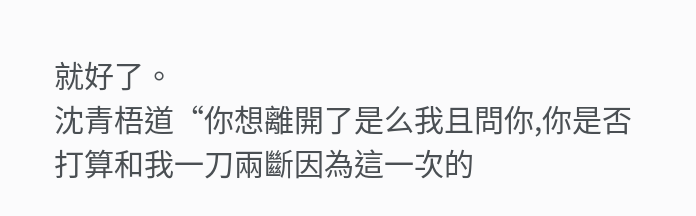就好了。
沈青梧道“你想離開了是么我且問你,你是否打算和我一刀兩斷因為這一次的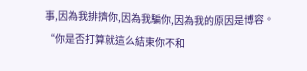事,因為我排擠你,因為我騙你,因為我的原因是博容。
“你是否打算就這么結束你不和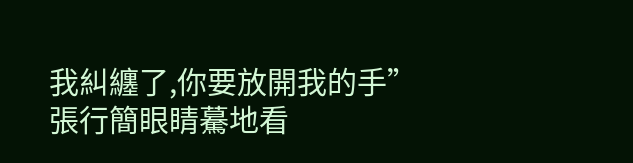我糾纏了,你要放開我的手”
張行簡眼睛驀地看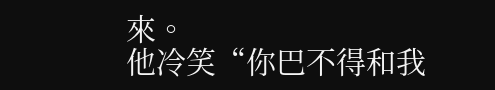來。
他冷笑“你巴不得和我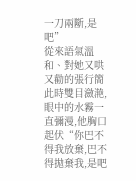一刀兩斷,是吧”
從來語氣溫和、對她又哄又勸的張行簡此時雙目瀲滟,眼中的水霧一直彌漫,他胸口起伏“你巴不得我放棄,巴不得拋棄我,是吧